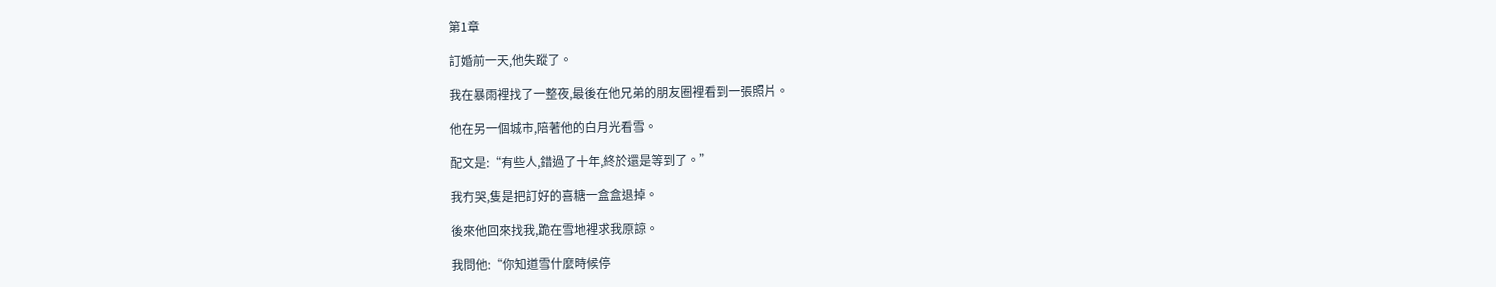第1章

訂婚前一天,他失蹤了。

我在暴雨裡找了一整夜,最後在他兄弟的朋友圈裡看到一張照片。

他在另一個城市,陪著他的白月光看雪。

配文是:“有些人,錯過了十年,終於還是等到了。”

我冇哭,隻是把訂好的喜糖一盒盒退掉。

後來他回來找我,跪在雪地裡求我原諒。

我問他:“你知道雪什麼時候停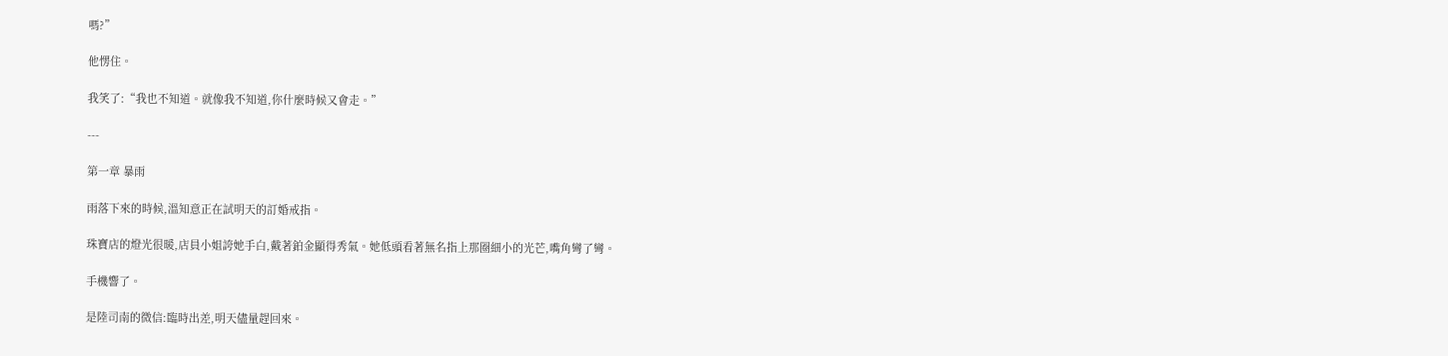嗎?”

他愣住。

我笑了:“我也不知道。就像我不知道,你什麼時候又會走。”

---

第一章 暴雨

雨落下來的時候,溫知意正在試明天的訂婚戒指。

珠寶店的燈光很暖,店員小姐誇她手白,戴著鉑金顯得秀氣。她低頭看著無名指上那圈細小的光芒,嘴角彎了彎。

手機響了。

是陸司南的微信:臨時出差,明天儘量趕回來。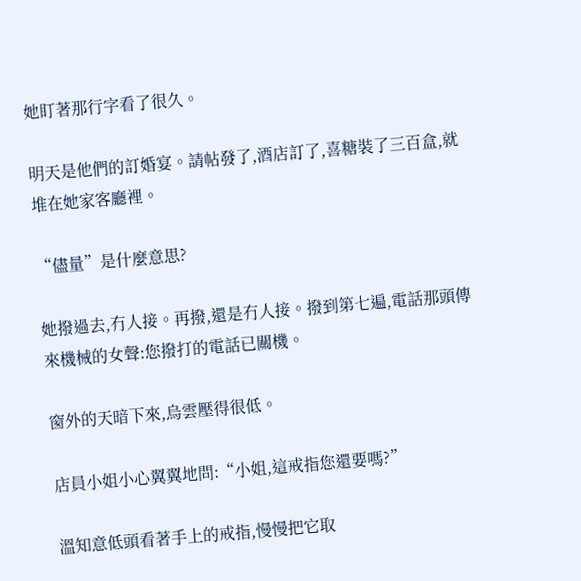她盯著那行字看了很久。

明天是他們的訂婚宴。請帖發了,酒店訂了,喜糖裝了三百盒,就堆在她家客廳裡。

“儘量”是什麼意思?

她撥過去,冇人接。再撥,還是冇人接。撥到第七遍,電話那頭傳來機械的女聲:您撥打的電話已關機。

窗外的天暗下來,烏雲壓得很低。

店員小姐小心翼翼地問:“小姐,這戒指您還要嗎?”

溫知意低頭看著手上的戒指,慢慢把它取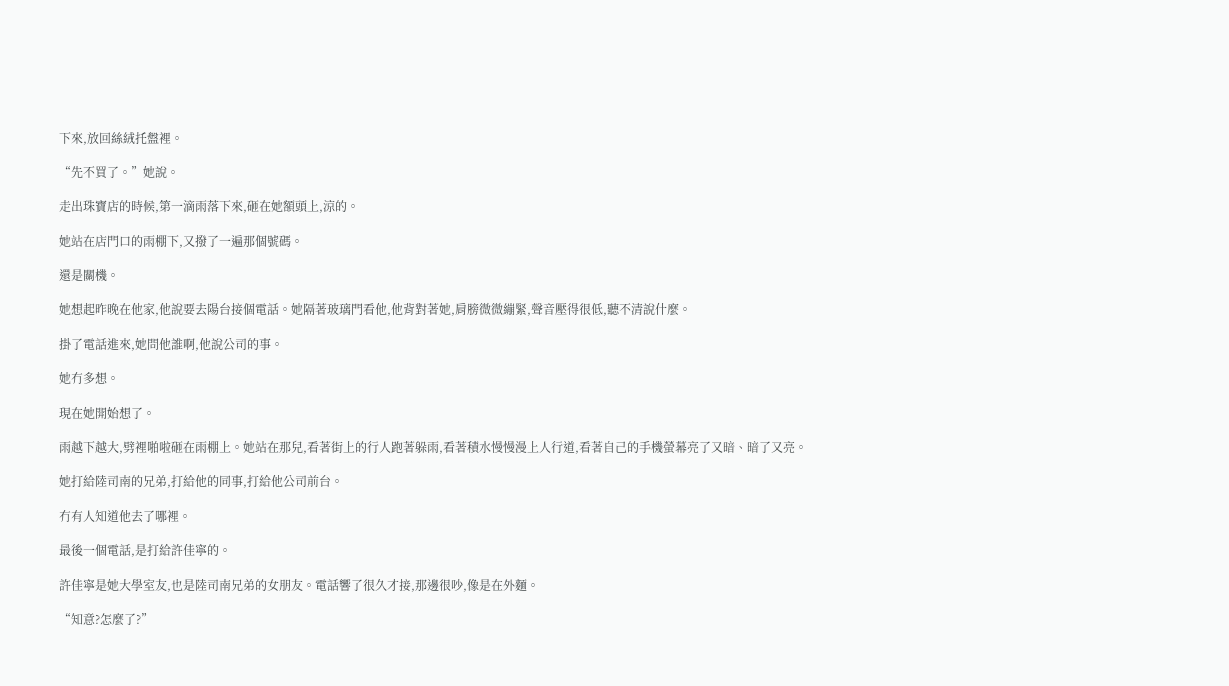下來,放回絲絨托盤裡。

“先不買了。”她說。

走出珠寶店的時候,第一滴雨落下來,砸在她額頭上,涼的。

她站在店門口的雨棚下,又撥了一遍那個號碼。

還是關機。

她想起昨晚在他家,他說要去陽台接個電話。她隔著玻璃門看他,他背對著她,肩膀微微繃緊,聲音壓得很低,聽不清說什麼。

掛了電話進來,她問他誰啊,他說公司的事。

她冇多想。

現在她開始想了。

雨越下越大,劈裡啪啦砸在雨棚上。她站在那兒,看著街上的行人跑著躲雨,看著積水慢慢漫上人行道,看著自己的手機螢幕亮了又暗、暗了又亮。

她打給陸司南的兄弟,打給他的同事,打給他公司前台。

冇有人知道他去了哪裡。

最後一個電話,是打給許佳寧的。

許佳寧是她大學室友,也是陸司南兄弟的女朋友。電話響了很久才接,那邊很吵,像是在外麵。

“知意?怎麼了?”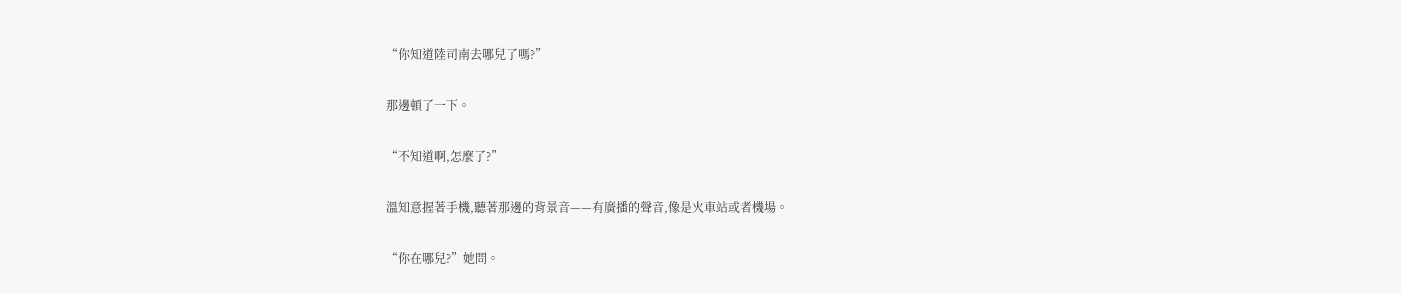“你知道陸司南去哪兒了嗎?”

那邊頓了一下。

“不知道啊,怎麼了?”

溫知意握著手機,聽著那邊的背景音——有廣播的聲音,像是火車站或者機場。

“你在哪兒?”她問。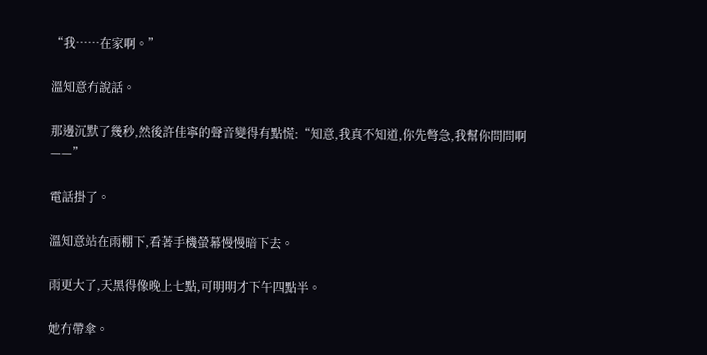“我……在家啊。”

溫知意冇說話。

那邊沉默了幾秒,然後許佳寧的聲音變得有點慌:“知意,我真不知道,你先彆急,我幫你問問啊——”

電話掛了。

溫知意站在雨棚下,看著手機螢幕慢慢暗下去。

雨更大了,天黑得像晚上七點,可明明才下午四點半。

她冇帶傘。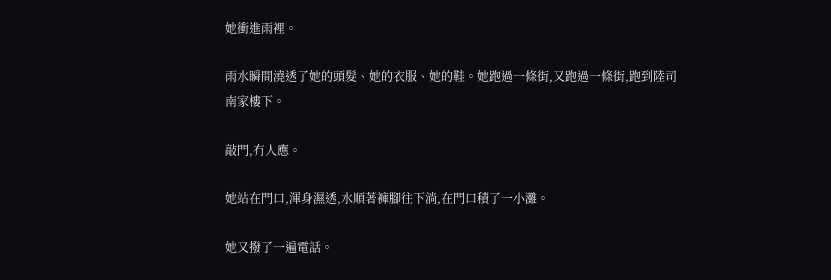她衝進雨裡。

雨水瞬間澆透了她的頭髮、她的衣服、她的鞋。她跑過一條街,又跑過一條街,跑到陸司南家樓下。

敲門,冇人應。

她站在門口,渾身濕透,水順著褲腳往下淌,在門口積了一小灘。

她又撥了一遍電話。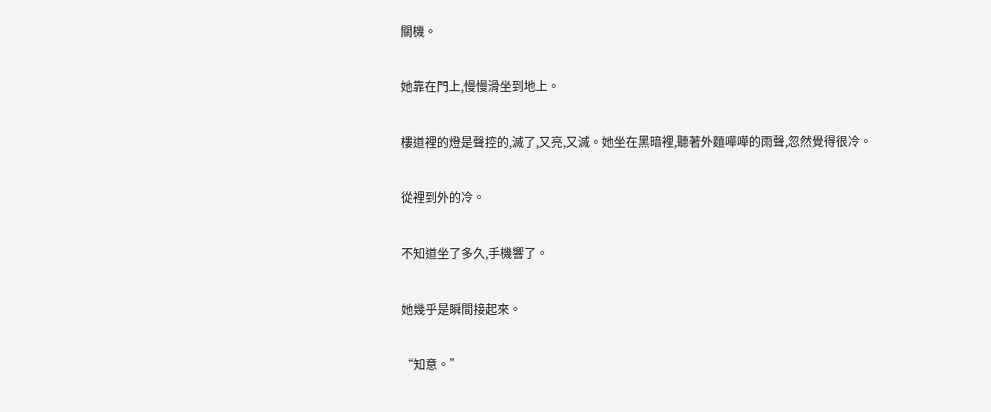關機。

她靠在門上,慢慢滑坐到地上。

樓道裡的燈是聲控的,滅了,又亮,又滅。她坐在黑暗裡,聽著外麵嘩嘩的雨聲,忽然覺得很冷。

從裡到外的冷。

不知道坐了多久,手機響了。

她幾乎是瞬間接起來。

“知意。”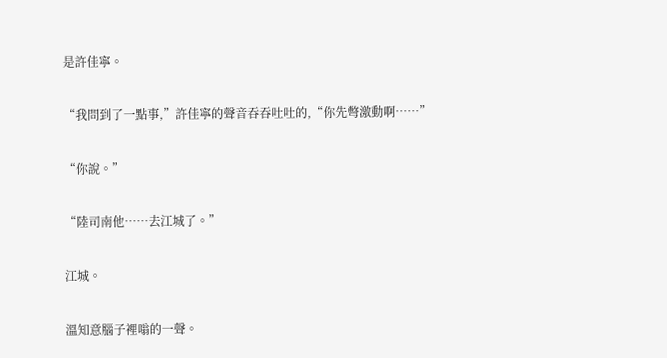是許佳寧。

“我問到了一點事,”許佳寧的聲音吞吞吐吐的,“你先彆激動啊……”

“你說。”

“陸司南他……去江城了。”

江城。

溫知意腦子裡嗡的一聲。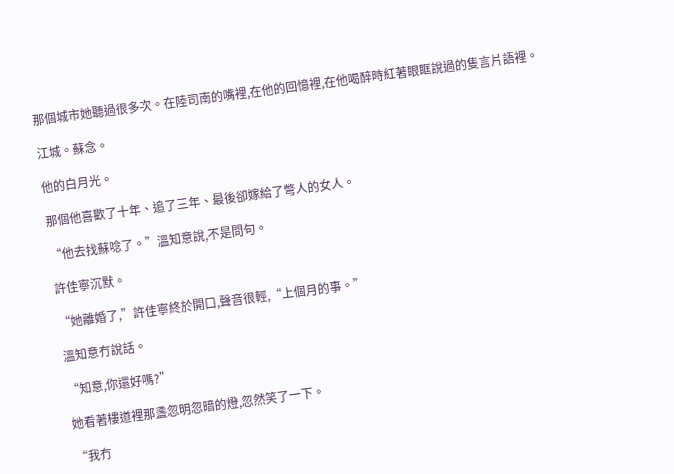那個城市她聽過很多次。在陸司南的嘴裡,在他的回憶裡,在他喝醉時紅著眼眶說過的隻言片語裡。

江城。蘇念。

他的白月光。

那個他喜歡了十年、追了三年、最後卻嫁給了彆人的女人。

“他去找蘇唸了。”溫知意說,不是問句。

許佳寧沉默。

“她離婚了,”許佳寧終於開口,聲音很輕,“上個月的事。”

溫知意冇說話。

“知意,你還好嗎?”

她看著樓道裡那盞忽明忽暗的燈,忽然笑了一下。

“我冇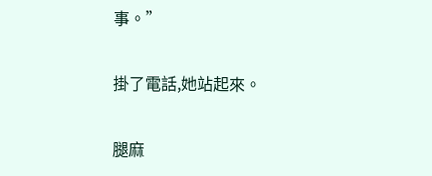事。”

掛了電話,她站起來。

腿麻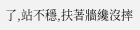了,站不穩,扶著牆纔沒摔